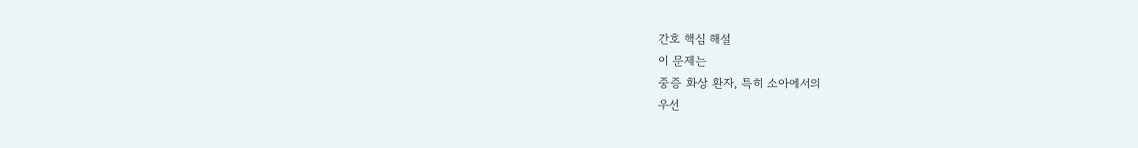간호 핵심 해설
이 문제는
중증 화상 환자, 특히 소아에서의
우선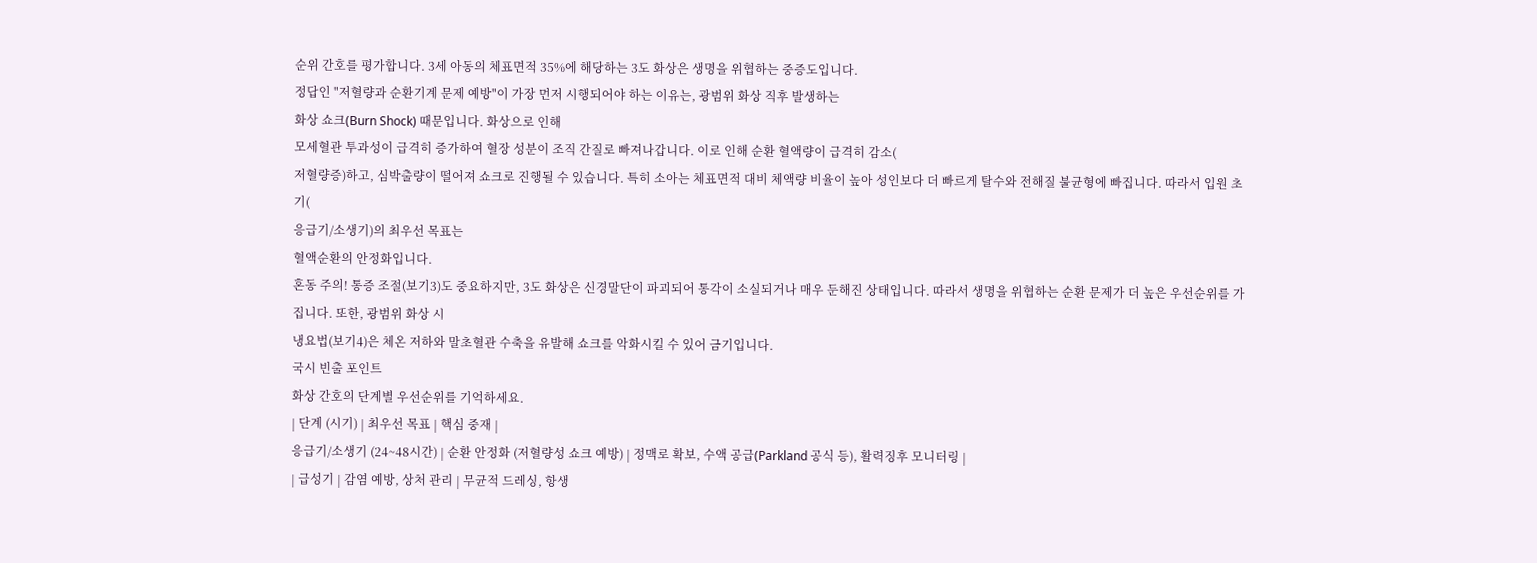순위 간호를 평가합니다. 3세 아동의 체표면적 35%에 해당하는 3도 화상은 생명을 위협하는 중증도입니다.
정답인 "저혈량과 순환기계 문제 예방"이 가장 먼저 시행되어야 하는 이유는, 광범위 화상 직후 발생하는
화상 쇼크(Burn Shock) 때문입니다. 화상으로 인해
모세혈관 투과성이 급격히 증가하여 혈장 성분이 조직 간질로 빠져나갑니다. 이로 인해 순환 혈액량이 급격히 감소(
저혈량증)하고, 심박출량이 떨어져 쇼크로 진행될 수 있습니다. 특히 소아는 체표면적 대비 체액량 비율이 높아 성인보다 더 빠르게 탈수와 전해질 불균형에 빠집니다. 따라서 입원 초기(
응급기/소생기)의 최우선 목표는
혈액순환의 안정화입니다.
혼동 주의! 통증 조절(보기3)도 중요하지만, 3도 화상은 신경말단이 파괴되어 통각이 소실되거나 매우 둔해진 상태입니다. 따라서 생명을 위협하는 순환 문제가 더 높은 우선순위를 가집니다. 또한, 광범위 화상 시
냉요법(보기4)은 체온 저하와 말초혈관 수축을 유발해 쇼크를 악화시킬 수 있어 금기입니다.
국시 빈출 포인트
화상 간호의 단계별 우선순위를 기억하세요.
| 단계 (시기) | 최우선 목표 | 핵심 중재 |
응급기/소생기 (24~48시간) | 순환 안정화 (저혈량성 쇼크 예방) | 정맥로 확보, 수액 공급(Parkland 공식 등), 활력징후 모니터링 |
| 급성기 | 감염 예방, 상처 관리 | 무균적 드레싱, 항생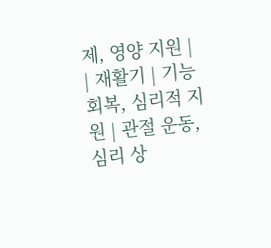제, 영양 지원 |
| 재활기 | 기능 회복, 심리적 지원 | 관절 운동, 심리 상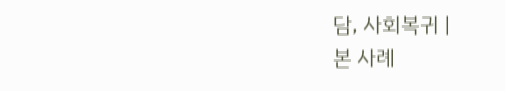담, 사회복귀 |
본 사례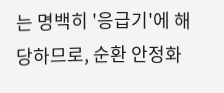는 명백히 '응급기'에 해당하므로, 순환 안정화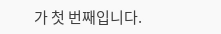가 첫 번째입니다.